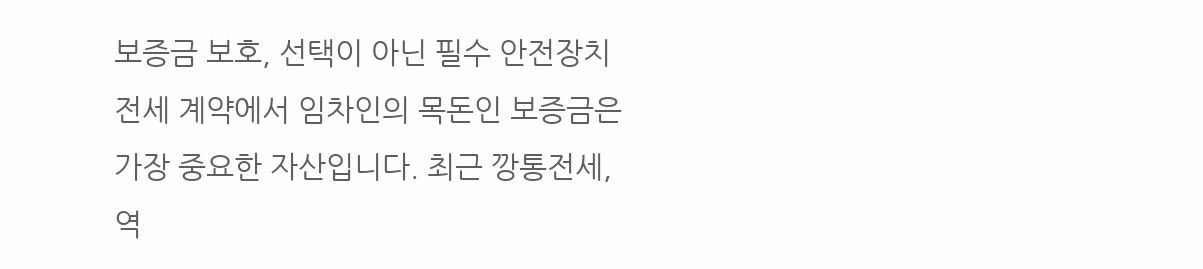보증금 보호, 선택이 아닌 필수 안전장치
전세 계약에서 임차인의 목돈인 보증금은 가장 중요한 자산입니다. 최근 깡통전세, 역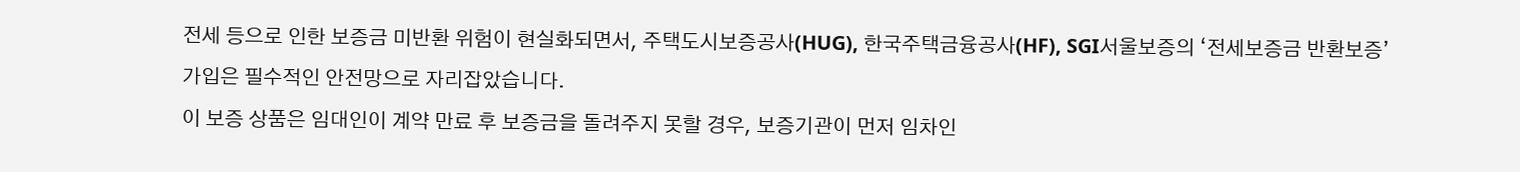전세 등으로 인한 보증금 미반환 위험이 현실화되면서, 주택도시보증공사(HUG), 한국주택금융공사(HF), SGI서울보증의 ‘전세보증금 반환보증’ 가입은 필수적인 안전망으로 자리잡았습니다.
이 보증 상품은 임대인이 계약 만료 후 보증금을 돌려주지 못할 경우, 보증기관이 먼저 임차인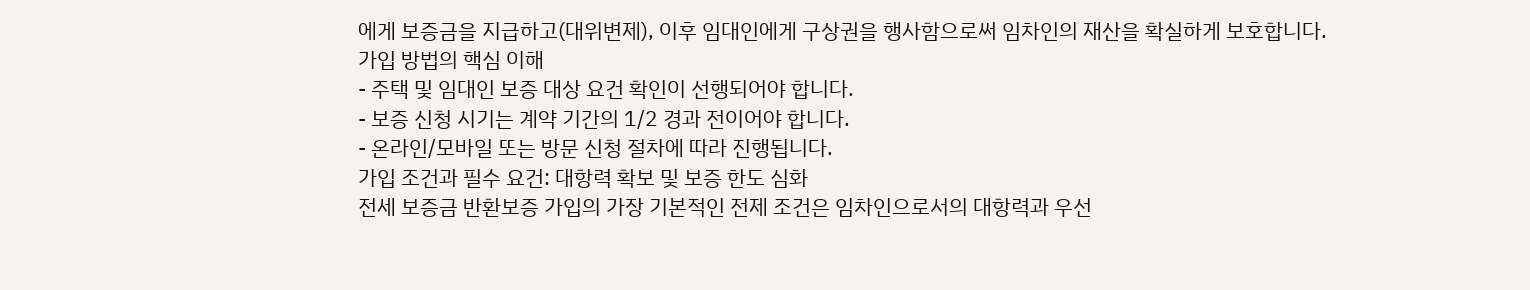에게 보증금을 지급하고(대위변제), 이후 임대인에게 구상권을 행사함으로써 임차인의 재산을 확실하게 보호합니다.
가입 방법의 핵심 이해
- 주택 및 임대인 보증 대상 요건 확인이 선행되어야 합니다.
- 보증 신청 시기는 계약 기간의 1/2 경과 전이어야 합니다.
- 온라인/모바일 또는 방문 신청 절차에 따라 진행됩니다.
가입 조건과 필수 요건: 대항력 확보 및 보증 한도 심화
전세 보증금 반환보증 가입의 가장 기본적인 전제 조건은 임차인으로서의 대항력과 우선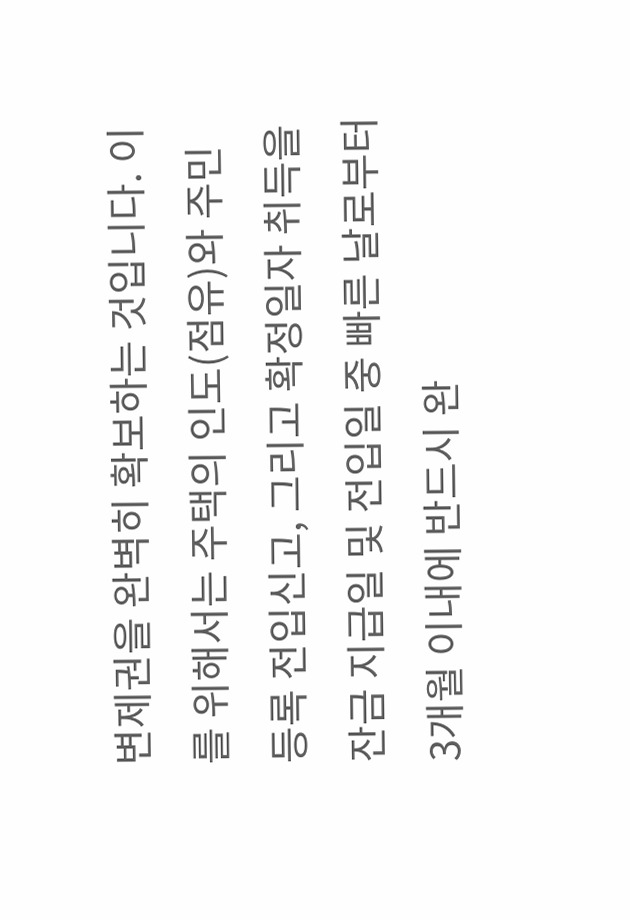변제권을 완벽히 확보하는 것입니다. 이를 위해서는 주택의 인도(점유)와 주민등록 전입신고, 그리고 확정일자 취득을 잔금 지급일 및 전입일 중 빠른 날로부터 3개월 이내에 반드시 완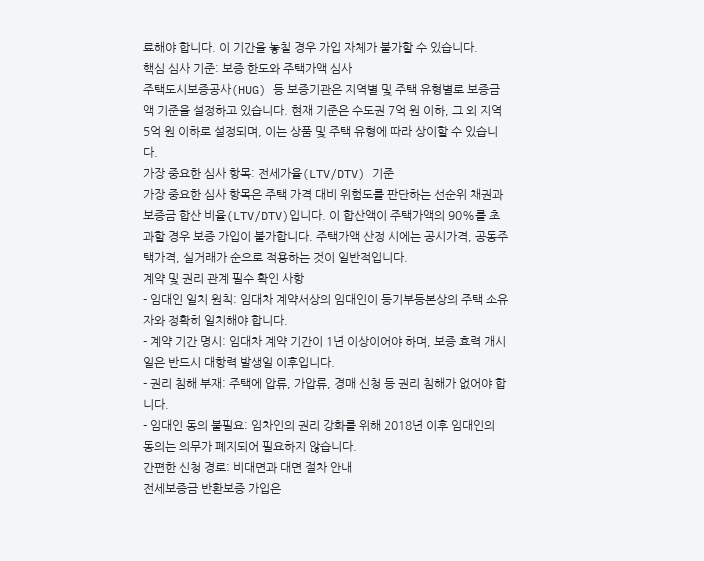료해야 합니다. 이 기간을 놓칠 경우 가입 자체가 불가할 수 있습니다.
핵심 심사 기준: 보증 한도와 주택가액 심사
주택도시보증공사(HUG) 등 보증기관은 지역별 및 주택 유형별로 보증금액 기준을 설정하고 있습니다. 현재 기준은 수도권 7억 원 이하, 그 외 지역 5억 원 이하로 설정되며, 이는 상품 및 주택 유형에 따라 상이할 수 있습니다.
가장 중요한 심사 항목: 전세가율(LTV/DTV) 기준
가장 중요한 심사 항목은 주택 가격 대비 위험도를 판단하는 선순위 채권과 보증금 합산 비율(LTV/DTV)입니다. 이 합산액이 주택가액의 90%를 초과할 경우 보증 가입이 불가합니다. 주택가액 산정 시에는 공시가격, 공동주택가격, 실거래가 순으로 적용하는 것이 일반적입니다.
계약 및 권리 관계 필수 확인 사항
- 임대인 일치 원칙: 임대차 계약서상의 임대인이 등기부등본상의 주택 소유자와 정확히 일치해야 합니다.
- 계약 기간 명시: 임대차 계약 기간이 1년 이상이어야 하며, 보증 효력 개시일은 반드시 대항력 발생일 이후입니다.
- 권리 침해 부재: 주택에 압류, 가압류, 경매 신청 등 권리 침해가 없어야 합니다.
- 임대인 동의 불필요: 임차인의 권리 강화를 위해 2018년 이후 임대인의 동의는 의무가 폐지되어 필요하지 않습니다.
간편한 신청 경로: 비대면과 대면 절차 안내
전세보증금 반환보증 가입은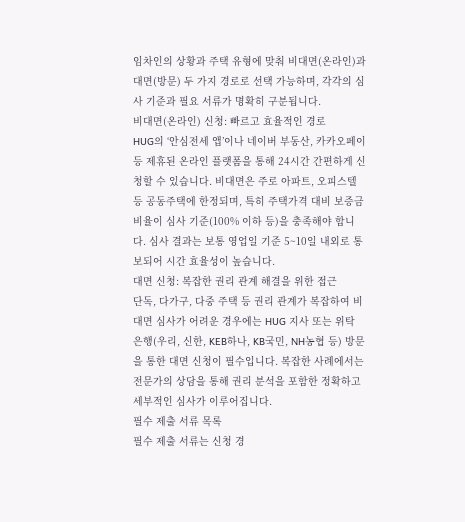임차인의 상황과 주택 유형에 맞춰 비대면(온라인)과 대면(방문) 두 가지 경로로 선택 가능하며, 각각의 심사 기준과 필요 서류가 명확히 구분됩니다.
비대면(온라인) 신청: 빠르고 효율적인 경로
HUG의 ‘안심전세 앱’이나 네이버 부동산, 카카오페이 등 제휴된 온라인 플랫폼을 통해 24시간 간편하게 신청할 수 있습니다. 비대면은 주로 아파트, 오피스텔 등 공동주택에 한정되며, 특히 주택가격 대비 보증금 비율이 심사 기준(100% 이하 등)을 충족해야 합니다. 심사 결과는 보통 영업일 기준 5~10일 내외로 통보되어 시간 효율성이 높습니다.
대면 신청: 복잡한 권리 관계 해결을 위한 접근
단독, 다가구, 다중 주택 등 권리 관계가 복잡하여 비대면 심사가 어려운 경우에는 HUG 지사 또는 위탁 은행(우리, 신한, KEB하나, KB국민, NH농협 등) 방문을 통한 대면 신청이 필수입니다. 복잡한 사례에서는 전문가의 상담을 통해 권리 분석을 포함한 정확하고 세부적인 심사가 이루어집니다.
필수 제출 서류 목록
필수 제출 서류는 신청 경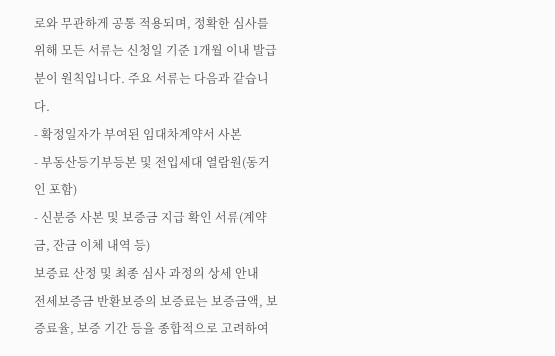로와 무관하게 공통 적용되며, 정확한 심사를 위해 모든 서류는 신청일 기준 1개월 이내 발급분이 원칙입니다. 주요 서류는 다음과 같습니다.
- 확정일자가 부여된 임대차계약서 사본
- 부동산등기부등본 및 전입세대 열람원(동거인 포함)
- 신분증 사본 및 보증금 지급 확인 서류(계약금, 잔금 이체 내역 등)
보증료 산정 및 최종 심사 과정의 상세 안내
전세보증금 반환보증의 보증료는 보증금액, 보증료율, 보증 기간 등을 종합적으로 고려하여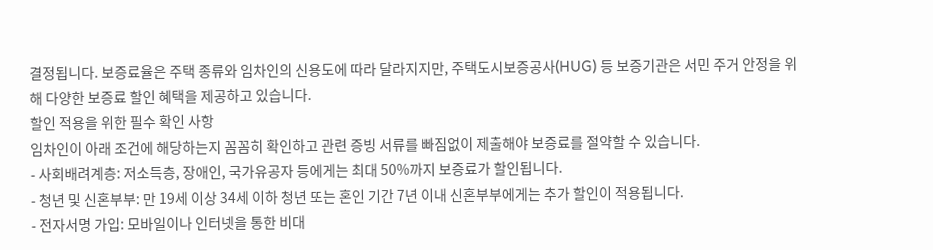결정됩니다. 보증료율은 주택 종류와 임차인의 신용도에 따라 달라지지만, 주택도시보증공사(HUG) 등 보증기관은 서민 주거 안정을 위해 다양한 보증료 할인 혜택을 제공하고 있습니다.
할인 적용을 위한 필수 확인 사항
임차인이 아래 조건에 해당하는지 꼼꼼히 확인하고 관련 증빙 서류를 빠짐없이 제출해야 보증료를 절약할 수 있습니다.
- 사회배려계층: 저소득층, 장애인, 국가유공자 등에게는 최대 50%까지 보증료가 할인됩니다.
- 청년 및 신혼부부: 만 19세 이상 34세 이하 청년 또는 혼인 기간 7년 이내 신혼부부에게는 추가 할인이 적용됩니다.
- 전자서명 가입: 모바일이나 인터넷을 통한 비대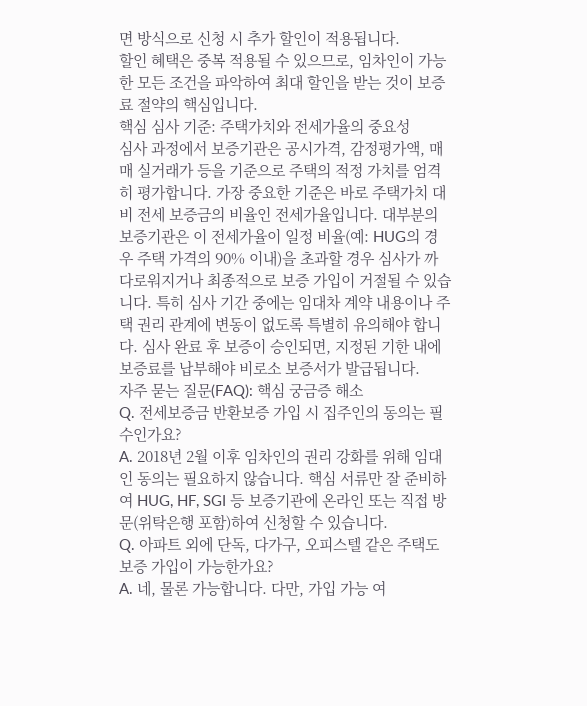면 방식으로 신청 시 추가 할인이 적용됩니다.
할인 혜택은 중복 적용될 수 있으므로, 임차인이 가능한 모든 조건을 파악하여 최대 할인을 받는 것이 보증료 절약의 핵심입니다.
핵심 심사 기준: 주택가치와 전세가율의 중요성
심사 과정에서 보증기관은 공시가격, 감정평가액, 매매 실거래가 등을 기준으로 주택의 적정 가치를 엄격히 평가합니다. 가장 중요한 기준은 바로 주택가치 대비 전세 보증금의 비율인 전세가율입니다. 대부분의 보증기관은 이 전세가율이 일정 비율(예: HUG의 경우 주택 가격의 90% 이내)을 초과할 경우 심사가 까다로워지거나 최종적으로 보증 가입이 거절될 수 있습니다. 특히 심사 기간 중에는 임대차 계약 내용이나 주택 권리 관계에 변동이 없도록 특별히 유의해야 합니다. 심사 완료 후 보증이 승인되면, 지정된 기한 내에 보증료를 납부해야 비로소 보증서가 발급됩니다.
자주 묻는 질문(FAQ): 핵심 궁금증 해소
Q. 전세보증금 반환보증 가입 시 집주인의 동의는 필수인가요?
A. 2018년 2월 이후 임차인의 권리 강화를 위해 임대인 동의는 필요하지 않습니다. 핵심 서류만 잘 준비하여 HUG, HF, SGI 등 보증기관에 온라인 또는 직접 방문(위탁은행 포함)하여 신청할 수 있습니다.
Q. 아파트 외에 단독, 다가구, 오피스텔 같은 주택도 보증 가입이 가능한가요?
A. 네, 물론 가능합니다. 다만, 가입 가능 여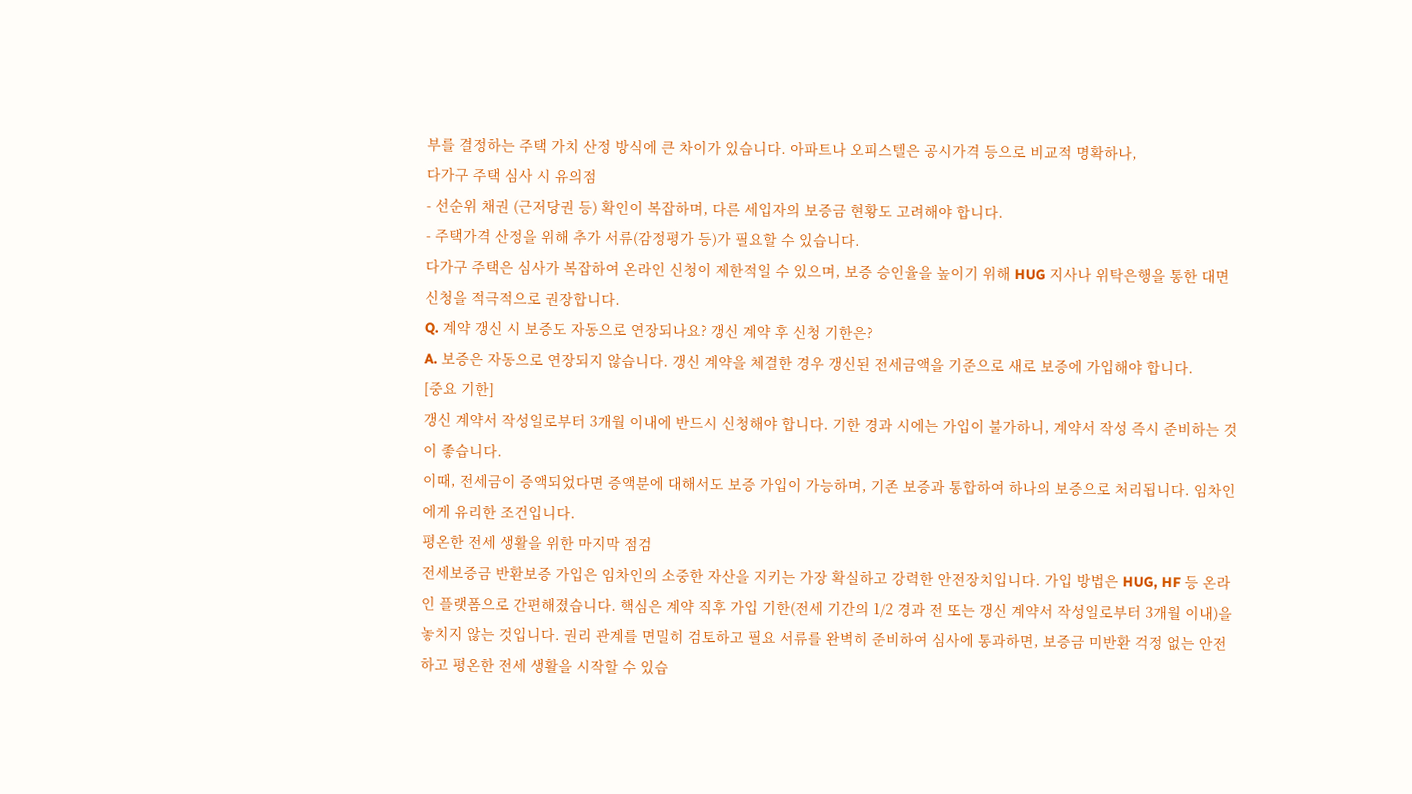부를 결정하는 주택 가치 산정 방식에 큰 차이가 있습니다. 아파트나 오피스텔은 공시가격 등으로 비교적 명확하나,
다가구 주택 심사 시 유의점
- 선순위 채권 (근저당권 등) 확인이 복잡하며, 다른 세입자의 보증금 현황도 고려해야 합니다.
- 주택가격 산정을 위해 추가 서류(감정평가 등)가 필요할 수 있습니다.
다가구 주택은 심사가 복잡하여 온라인 신청이 제한적일 수 있으며, 보증 승인율을 높이기 위해 HUG 지사나 위탁은행을 통한 대면 신청을 적극적으로 권장합니다.
Q. 계약 갱신 시 보증도 자동으로 연장되나요? 갱신 계약 후 신청 기한은?
A. 보증은 자동으로 연장되지 않습니다. 갱신 계약을 체결한 경우 갱신된 전세금액을 기준으로 새로 보증에 가입해야 합니다.
[중요 기한]
갱신 계약서 작성일로부터 3개월 이내에 반드시 신청해야 합니다. 기한 경과 시에는 가입이 불가하니, 계약서 작성 즉시 준비하는 것이 좋습니다.
이때, 전세금이 증액되었다면 증액분에 대해서도 보증 가입이 가능하며, 기존 보증과 통합하여 하나의 보증으로 처리됩니다. 임차인에게 유리한 조건입니다.
평온한 전세 생활을 위한 마지막 점검
전세보증금 반환보증 가입은 임차인의 소중한 자산을 지키는 가장 확실하고 강력한 안전장치입니다. 가입 방법은 HUG, HF 등 온라인 플랫폼으로 간편해졌습니다. 핵심은 계약 직후 가입 기한(전세 기간의 1/2 경과 전 또는 갱신 계약서 작성일로부터 3개월 이내)을 놓치지 않는 것입니다. 권리 관계를 면밀히 검토하고 필요 서류를 완벽히 준비하여 심사에 통과하면, 보증금 미반환 걱정 없는 안전하고 평온한 전세 생활을 시작할 수 있습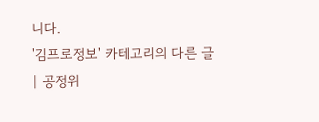니다.
'김프로정보' 카테고리의 다른 글
| 공정위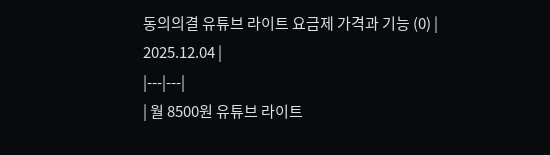동의의결 유튜브 라이트 요금제 가격과 기능 (0) | 2025.12.04 |
|---|---|
| 월 8500원 유튜브 라이트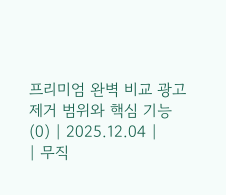프리미엄 완벽 비교 광고 제거 범위와 핵심 기능 (0) | 2025.12.04 |
| 무직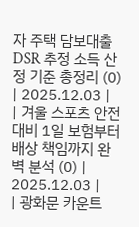자 주택 담보대출 DSR 추정 소득 산정 기준 총정리 (0) | 2025.12.03 |
| 겨울 스포츠 안전 대비 1일 보험부터 배상 책임까지 완벽 분석 (0) | 2025.12.03 |
| 광화문 카운트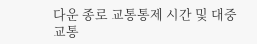다운 종로 교통통제 시간 및 대중교통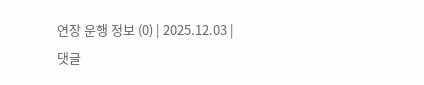연장 운행 정보 (0) | 2025.12.03 |
댓글